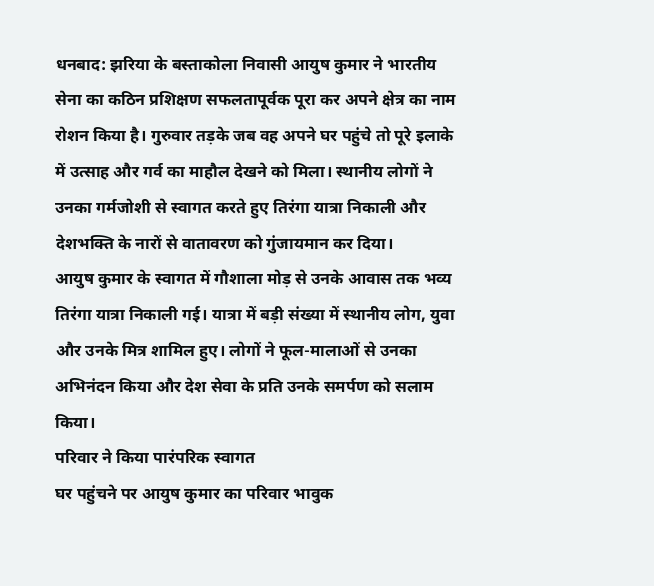धनबाद: झरिया के बस्ताकोला निवासी आयुष कुमार ने भारतीय सेना का कठिन प्रशिक्षण सफलतापूर्वक पूरा कर अपने क्षेत्र का नाम रोशन किया है। गुरुवार तड़के जब वह अपने घर पहुंचे तो पूरे इलाके में उत्साह और गर्व का माहौल देखने को मिला। स्थानीय लोगों ने उनका गर्मजोशी से स्वागत करते हुए तिरंगा यात्रा निकाली और देशभक्ति के नारों से वातावरण को गुंजायमान कर दिया।
आयुष कुमार के स्वागत में गौशाला मोड़ से उनके आवास तक भव्य तिरंगा यात्रा निकाली गई। यात्रा में बड़ी संख्या में स्थानीय लोग, युवा और उनके मित्र शामिल हुए। लोगों ने फूल-मालाओं से उनका अभिनंदन किया और देश सेवा के प्रति उनके समर्पण को सलाम किया।
परिवार ने किया पारंपरिक स्वागत
घर पहुंचने पर आयुष कुमार का परिवार भावुक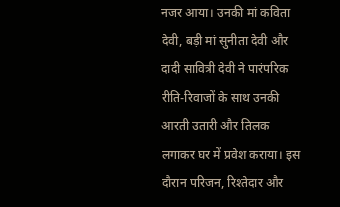नजर आया। उनकी मां कविता देवी, बड़ी मां सुनीता देवी और दादी सावित्री देवी ने पारंपरिक रीति-रिवाजों के साथ उनकी आरती उतारी और तिलक लगाकर घर में प्रवेश कराया। इस दौरान परिजन, रिश्तेदार और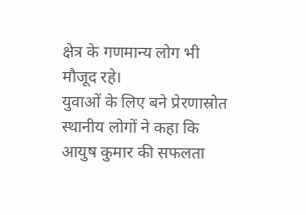क्षेत्र के गणमान्य लोग भी मौजूद रहे।
युवाओं के लिए बने प्रेरणास्रोत
स्थानीय लोगों ने कहा कि आयुष कुमार की सफलता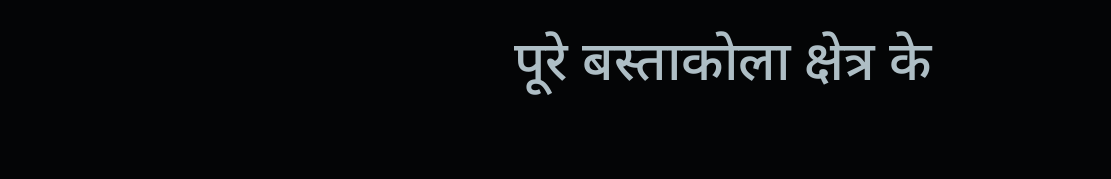पूरे बस्ताकोला क्षेत्र के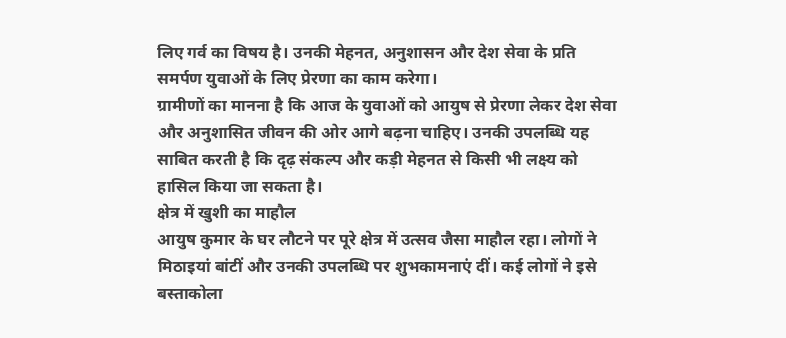लिए गर्व का विषय है। उनकी मेहनत, अनुशासन और देश सेवा के प्रति समर्पण युवाओं के लिए प्रेरणा का काम करेगा।
ग्रामीणों का मानना है कि आज के युवाओं को आयुष से प्रेरणा लेकर देश सेवा और अनुशासित जीवन की ओर आगे बढ़ना चाहिए। उनकी उपलब्धि यह साबित करती है कि दृढ़ संकल्प और कड़ी मेहनत से किसी भी लक्ष्य को हासिल किया जा सकता है।
क्षेत्र में खुशी का माहौल
आयुष कुमार के घर लौटने पर पूरे क्षेत्र में उत्सव जैसा माहौल रहा। लोगों ने मिठाइयां बांटीं और उनकी उपलब्धि पर शुभकामनाएं दीं। कई लोगों ने इसे बस्ताकोला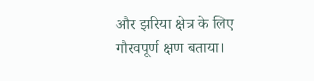और झरिया क्षेत्र के लिए गौरवपूर्ण क्षण बताया।